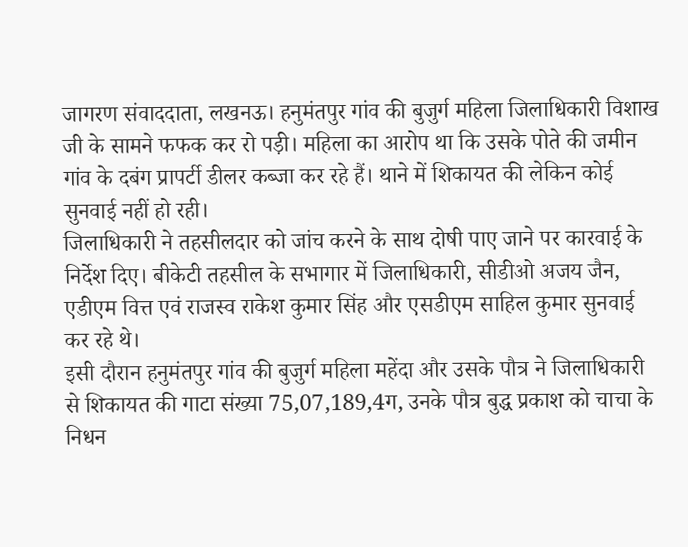जागरण संवाददाता, लखनऊ। हनुमंतपुर गांव की बुजुर्ग महिला जिलाधिकारी विशाख जी के सामने फफक कर रो पड़ी। महिला का आरोप था कि उसके पोते की जमीन गांव के दबंग प्रापर्टी डीलर कब्जा कर रहे हैं। थाने में शिकायत की लेकिन कोई सुनवाई नहीं हो रही।
जिलाधिकारी ने तहसीलदार को जांच करने के साथ दोषी पाए जाने पर कारवाई के निर्देश दिए। बीकेटी तहसील के सभागार में जिलाधिकारी, सीडीओ अजय जैन, एडीएम वित्त एवं राजस्व राकेश कुमार सिंह और एसडीएम साहिल कुमार सुनवाई कर रहे थे।
इसी दौरान हनुमंतपुर गांव की बुजुर्ग महिला महेंदा और उसके पौत्र ने जिलाधिकारी से शिकायत की गाटा संख्या 75,07,189,4ग, उनके पौत्र बुद्ध प्रकाश को चाचा के निधन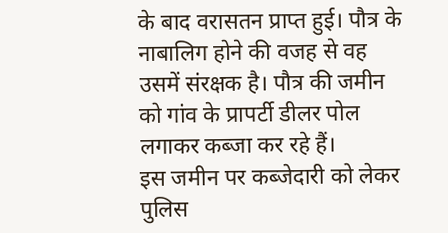के बाद वरासतन प्राप्त हुई। पौत्र के नाबालिग होने की वजह से वह उसमें संरक्षक है। पौत्र की जमीन को गांव के प्रापर्टी डीलर पोल लगाकर कब्जा कर रहे हैं।
इस जमीन पर कब्जेदारी को लेकर पुलिस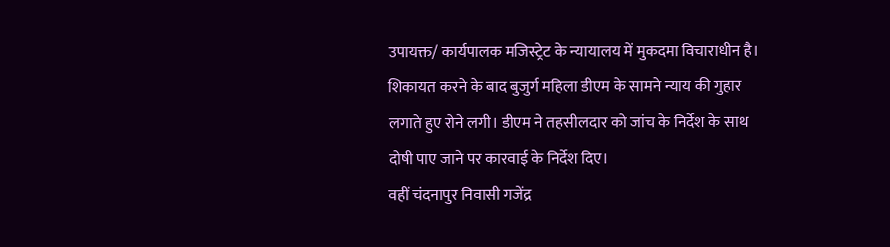उपायक्त/ कार्यपालक मजिस्ट्रेट के न्यायालय में मुकदमा विचाराधीन है। शिकायत करने के बाद बुजुर्ग महिला डीएम के सामने न्याय की गुहार लगाते हुए रोने लगी। डीएम ने तहसीलदार को जांच के निर्देश के साथ दोषी पाए जाने पर कारवाई के निर्देश दिए।
वहीं चंदनापुर निवासी गजेंद्र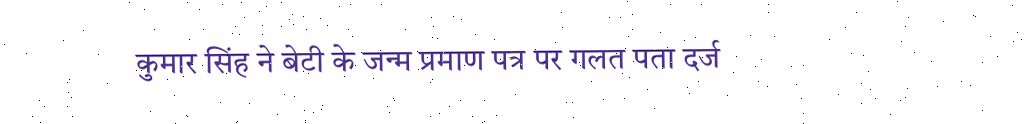कुमार सिंह ने बेटी के जन्म प्रमाण पत्र पर गलत पता दर्ज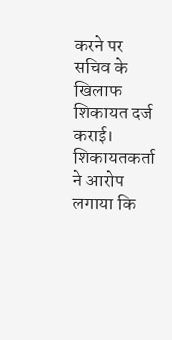करने पर सचिव के खिलाफ शिकायत दर्ज कराई। शिकायतकर्ता ने आरोप लगाया कि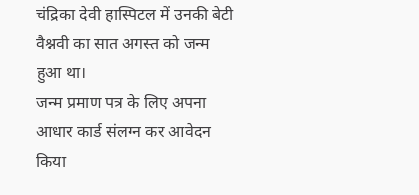चंद्रिका देवी हास्पिटल में उनकी बेटी वैश्नवी का सात अगस्त को जन्म हुआ था।
जन्म प्रमाण पत्र के लिए अपना आधार कार्ड संलग्न कर आवेदन किया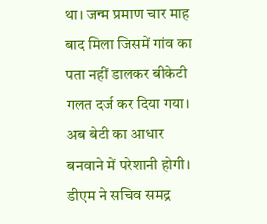था। जन्म प्रमाण चार माह बाद मिला जिसमें गांव का पता नहीं डालकर बीकेटी गलत दर्ज कर दिया गया। अब बेटी का आधार बनवाने में परेशानी होगी। डीएम ने सचिव समद्र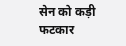सेन को कड़ी फटकार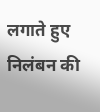लगाते हुए निलंबन की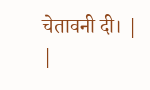चेतावनी दी। |
|